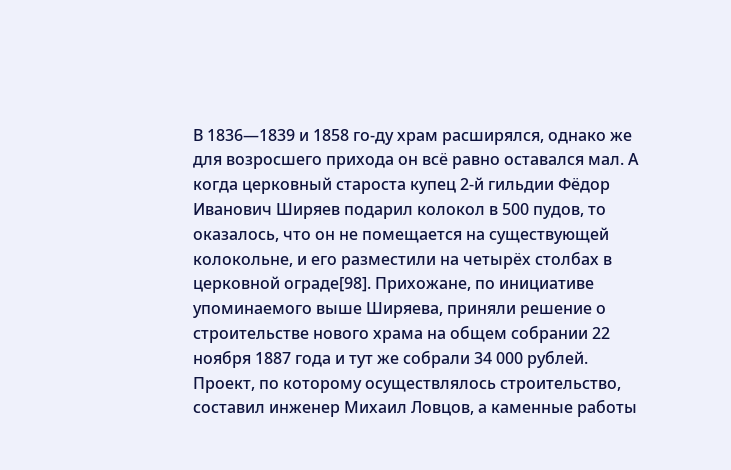В 1836—1839 и 1858 го-ду храм расширялся, однако же для возросшего прихода он всё равно оставался мал. А когда церковный староста купец 2-й гильдии Фёдор Иванович Ширяев подарил колокол в 500 пудов, то оказалось, что он не помещается на существующей колокольне, и его разместили на четырёх столбах в церковной ограде[98]. Прихожане, по инициативе упоминаемого выше Ширяева, приняли решение о строительстве нового храма на общем собрании 22 ноября 1887 года и тут же собрали 34 000 рублей. Проект, по которому осуществлялось строительство, составил инженер Михаил Ловцов, а каменные работы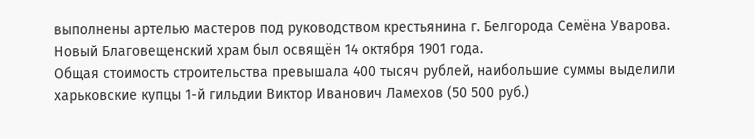выполнены артелью мастеров под руководством крестьянина г. Белгорода Семёна Уварова. Новый Благовещенский храм был освящён 14 октября 1901 года.
Общая стоимость строительства превышала 400 тысяч рублей, наибольшие суммы выделили харьковские купцы 1-й гильдии Виктор Иванович Ламехов (50 500 руб.)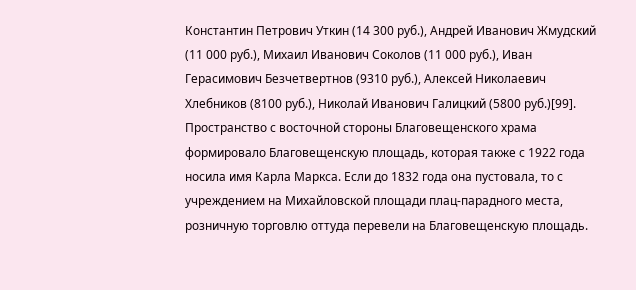Константин Петрович Уткин (14 300 руб.), Андрей Иванович Жмудский (11 000 руб.), Михаил Иванович Соколов (11 000 руб.), Иван Герасимович Безчетвертнов (9310 руб.), Алексей Николаевич Хлебников (8100 руб.), Николай Иванович Галицкий (5800 руб.)[99].
Пространство с восточной стороны Благовещенского храма формировало Благовещенскую площадь, которая также с 1922 года носила имя Карла Маркса. Если до 1832 года она пустовала, то с учреждением на Михайловской площади плац-парадного места, розничную торговлю оттуда перевели на Благовещенскую площадь.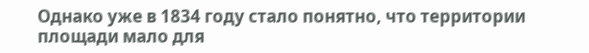Однако уже в 1834 году стало понятно, что территории площади мало для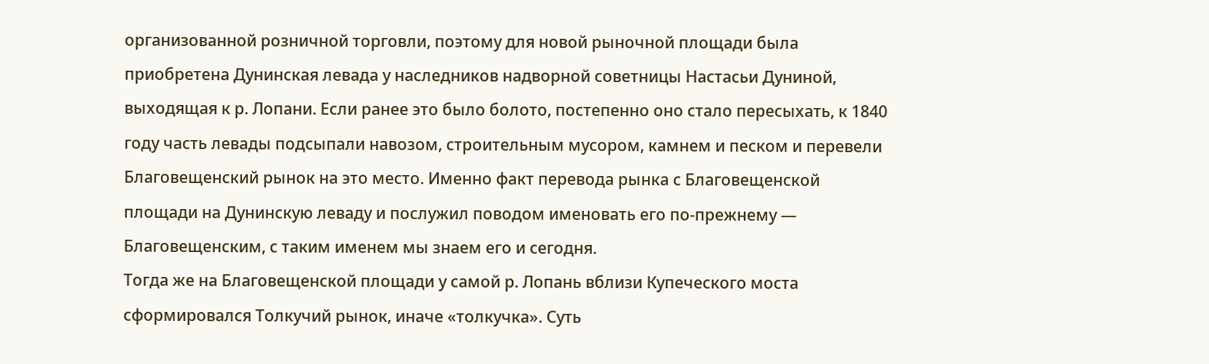организованной розничной торговли, поэтому для новой рыночной площади была приобретена Дунинская левада у наследников надворной советницы Настасьи Дуниной, выходящая к р. Лопани. Если ранее это было болото, постепенно оно стало пересыхать, к 1840 году часть левады подсыпали навозом, строительным мусором, камнем и песком и перевели Благовещенский рынок на это место. Именно факт перевода рынка с Благовещенской площади на Дунинскую леваду и послужил поводом именовать его по-прежнему — Благовещенским, с таким именем мы знаем его и сегодня.
Тогда же на Благовещенской площади у самой р. Лопань вблизи Купеческого моста сформировался Толкучий рынок, иначе «толкучка». Суть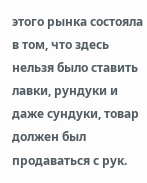этого рынка состояла в том, что здесь нельзя было ставить лавки, рундуки и даже сундуки, товар должен был продаваться с рук.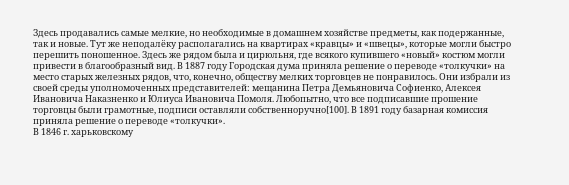Здесь продавались самые мелкие, но необходимые в домашнем хозяйстве предметы, как подержанные, так и новые. Тут же неподалёку располагались на квартирах «кравцы» и «швецы», которые могли быстро перешить поношенное. Здесь же рядом была и цирюльня, где всякого купившего «новый» костюм могли привести в благообразный вид. В 1887 году Городская дума приняла решение о переводе «толкучки» на место старых железных рядов, что, конечно, обществу мелких торговцев не понравилось. Они избрали из своей среды уполномоченных представителей: мещанина Петра Демьяновича Софиенко, Алексея Ивановича Наказненко и Юлиуса Ивановича Помоля. Любопытно, что все подписавшие прошение торговцы были грамотные, подписи оставляли собственноручно[100]. В 1891 году базарная комиссия приняла решение о переводе «толкучки».
В 1846 г. харьковскому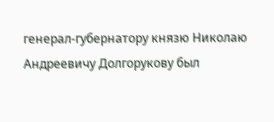генерал-губернатору князю Николаю Андреевичу Долгорукову был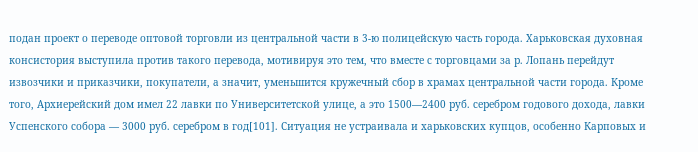подан проект о переводе оптовой торговли из центральной части в 3-ю полицейскую часть города. Харьковская духовная консистория выступила против такого перевода, мотивируя это тем, что вместе с торговцами за р. Лопань перейдут извозчики и приказчики, покупатели, а значит, уменьшится кружечный сбор в храмах центральной части города. Кроме того, Архиерейский дом имел 22 лавки по Университетской улице, а это 1500—2400 руб. серебром годового дохода, лавки Успенского собора — 3000 руб. серебром в год[101]. Ситуация не устраивала и харьковских купцов, особенно Карповых и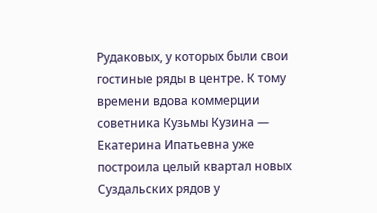Рудаковых, у которых были свои гостиные ряды в центре. К тому времени вдова коммерции советника Кузьмы Кузина — Екатерина Ипатьевна уже построила целый квартал новых Суздальских рядов у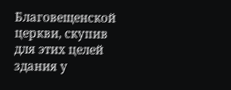Благовещенской церкви, скупив для этих целей здания у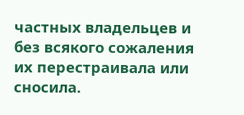частных владельцев и без всякого сожаления их перестраивала или сносила.